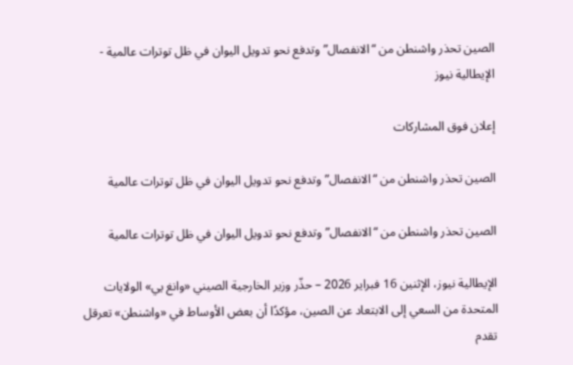الصين تحذر واشنطن من “الانفصال” وتدفع نحو تدويل اليوان في ظل توترات عالمية - الإيطالية نيوز

إعلان فوق المشاركات

الصين تحذر واشنطن من “الانفصال” وتدفع نحو تدويل اليوان في ظل توترات عالمية

الصين تحذر واشنطن من “الانفصال” وتدفع نحو تدويل اليوان في ظل توترات عالمية

الإيطالية نيوز، الإثنين 16 فبراير 2026 – حذّر وزير الخارجية الصيني «وانغ يي» الولايات المتحدة من السعي إلى الابتعاد عن الصين، مؤكدًا أن بعض الأوساط في «واشنطن» تعرقل تقدم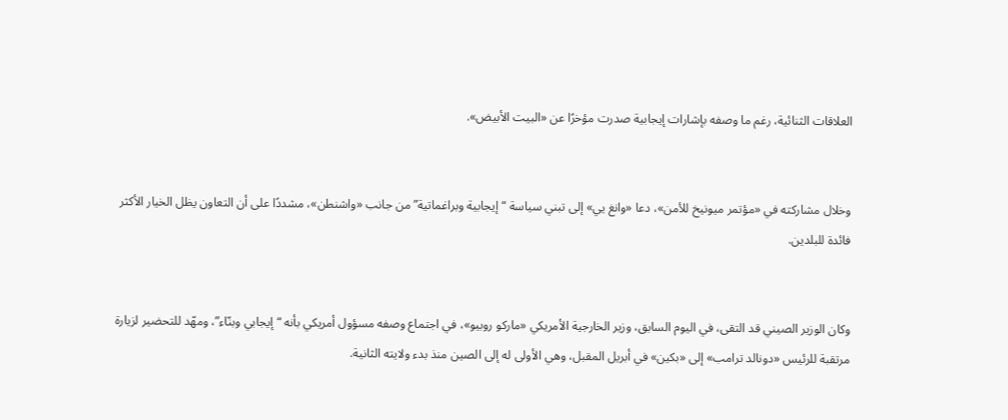العلاقات الثنائية، رغم ما وصفه بإشارات إيجابية صدرت مؤخرًا عن «البيت الأبيض».


وخلال مشاركته في «مؤتمر ميونيخ للأمن»، دعا «وانغ يي» إلى تبني سياسة “إيجابية وبراغماتية” من جانب «واشنطن»، مشددًا على أن التعاون يظل الخيار الأكثر فائدة للبلدين.


وكان الوزير الصيني قد التقى، في اليوم السابق، وزير الخارجية الأمريكي «ماركو روبيو»، في اجتماع وصفه مسؤول أمريكي بأنه “إيجابي وبنّاء”، ومهّد للتحضير لزيارة مرتقبة للرئيس «دونالد ترامب» إلى «بكين» في أبريل المقبل، وهي الأولى له إلى الصين منذ بدء ولايته الثانية.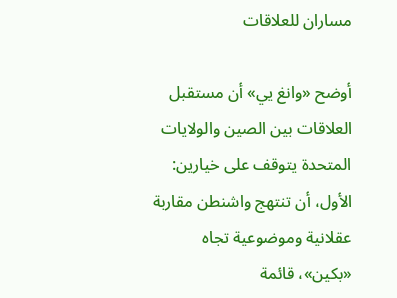مساران للعلاقات

أوضح «وانغ يي» أن مستقبل العلاقات بين الصين والولايات المتحدة يتوقف على خيارين: الأول، أن تنتهج واشنطن مقاربة عقلانية وموضوعية تجاه «بكين»، قائمة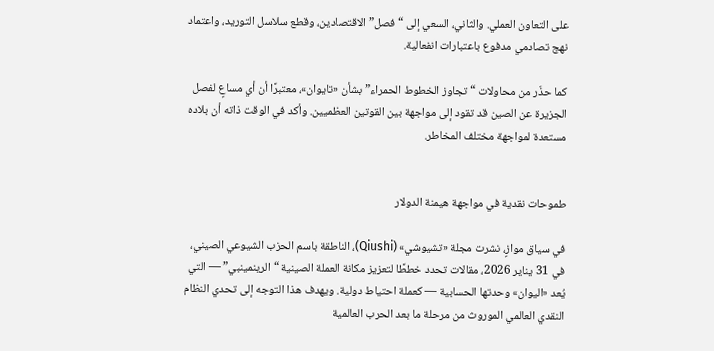على التعاون العملي. والثاني، السعي إلى “فصل” الاقتصادين، وقطع سلاسل التوريد، واعتماد نهج تصادمي مدفوع باعتبارات انفعالية.

كما حذّر من محاولات “تجاوز الخطوط الحمراء” بشأن «تايوان»، معتبرًا أن أي مساعٍ لفصل الجزيرة عن الصين قد تقود إلى مواجهة بين القوتين العظميين. وأكد في الوقت ذاته أن بلاده مستعدة لمواجهة مختلف المخاطر.


طموحات نقدية في مواجهة هيمنة الدولار

في سياق موازٍ، نشرت مجلة «تشيوشي» (Qiushi)، الناطقة باسم الحزب الشيوعي الصيني، في 31 يناير 2026، مقالات تحدد خططًا لتعزيز مكانة العملة الصينية “الرينمينبي” — التي يُعد «اليوان» وحدتها الحسابية — كعملة احتياط دولية. ويهدف هذا التوجه إلى تحدي النظام النقدي العالمي الموروث من مرحلة ما بعد الحرب العالمية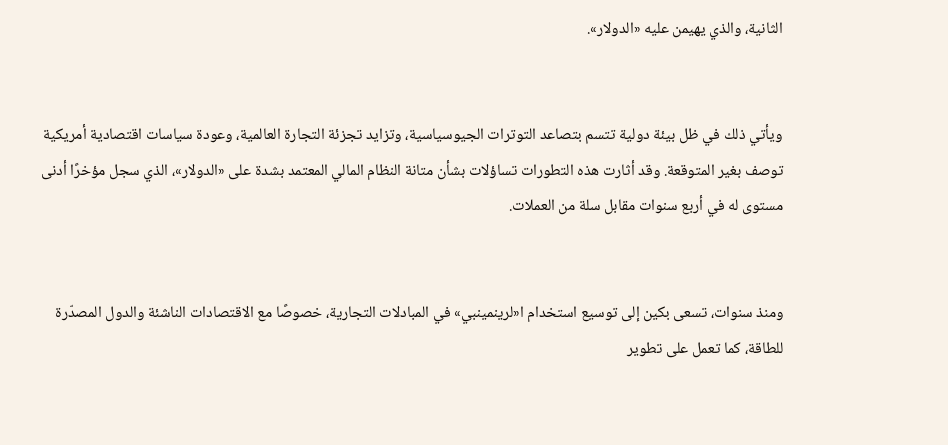الثانية، والذي يهيمن عليه «الدولار».


ويأتي ذلك في ظل بيئة دولية تتسم بتصاعد التوترات الجيوسياسية، وتزايد تجزئة التجارة العالمية، وعودة سياسات اقتصادية أمريكية توصف بغير المتوقعة. وقد أثارت هذه التطورات تساؤلات بشأن متانة النظام المالي المعتمد بشدة على «الدولار»، الذي سجل مؤخرًا أدنى مستوى له في أربع سنوات مقابل سلة من العملات.


ومنذ سنوات، تسعى بكين إلى توسيع استخدام ا«لرينمينبي» في المبادلات التجارية، خصوصًا مع الاقتصادات الناشئة والدول المصدّرة للطاقة، كما تعمل على تطوير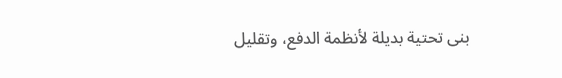بنى تحتية بديلة لأنظمة الدفع، وتقليل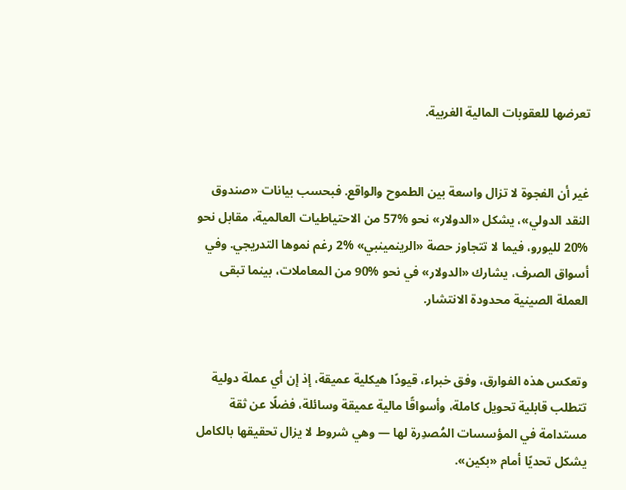تعرضها للعقوبات المالية الغربية.


غير أن الفجوة لا تزال واسعة بين الطموح والواقع. فبحسب بيانات «صندوق النقد الدولي»، يشكل «الدولار» نحو %57 من الاحتياطيات العالمية، مقابل نحو %20 لليورو، فيما لا تتجاوز حصة «الرينمينبي» %2 رغم نموها التدريجي. وفي أسواق الصرف، يشارك «الدولار» في نحو %90 من المعاملات، بينما تبقى العملة الصينية محدودة الانتشار.


وتعكس هذه الفوارق، وفق خبراء، قيودًا هيكلية عميقة، إذ إن أي عملة دولية تتطلب قابلية تحويل كاملة، وأسواقًا مالية عميقة وسائلة، فضلًا عن ثقة مستدامة في المؤسسات المُصدِرة لها — وهي شروط لا يزال تحقيقها بالكامل يشكل تحديًا أمام «بكين».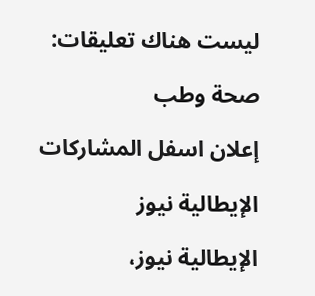ليست هناك تعليقات:

صحة وطب

إعلان اسفل المشاركات

الإيطالية نيوز

الإيطالية نيوز،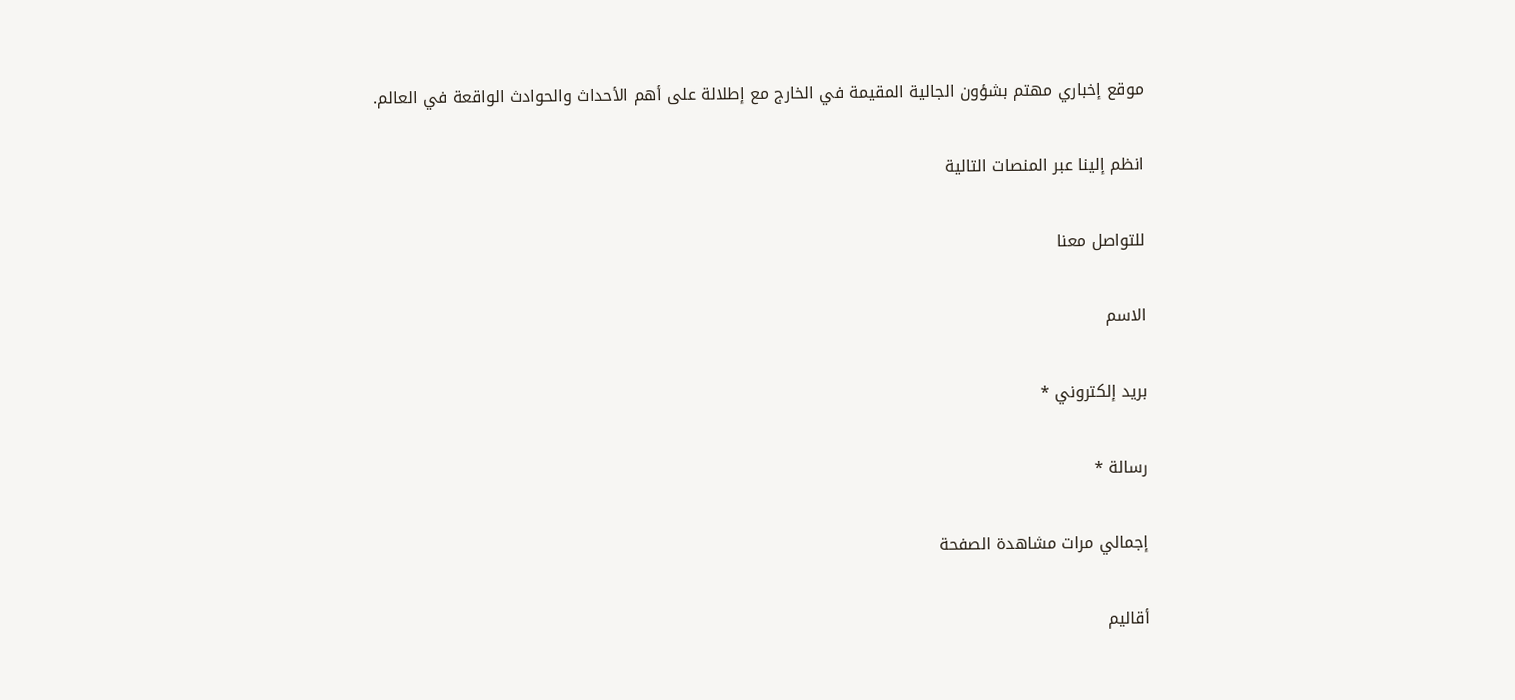موقع إخباري مهتم بشؤون الجالية المقيمة في الخارج مع إطلالة على أهم الأحداث والحوادث الواقعة في العالم.

انظم إلينا عبر المنصات التالية

للتواصل معنا

الاسم

بريد إلكتروني *

رسالة *

إجمالي مرات مشاهدة الصفحة

أقاليم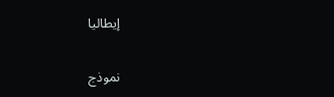إيطاليا

نموذج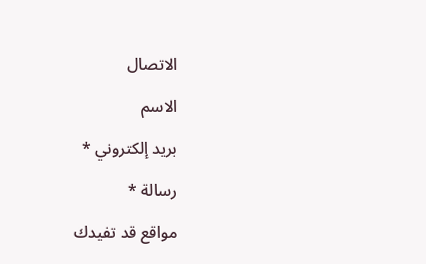الاتصال

الاسم

بريد إلكتروني *

رسالة *

مواقع قد تفيدك